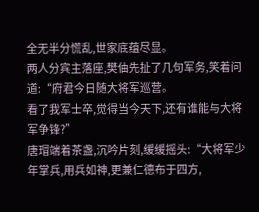全无半分慌乱,世家底蕴尽显。
两人分宾主落座,樊伷先扯了几句军务,笑着问道:“府君今日随大将军巡营。
看了我军士卒,觉得当今天下,还有谁能与大将军争锋?”
唐瑁端着茶盏,沉吟片刻,缓缓摇头:“大将军少年掌兵,用兵如神,更兼仁德布于四方,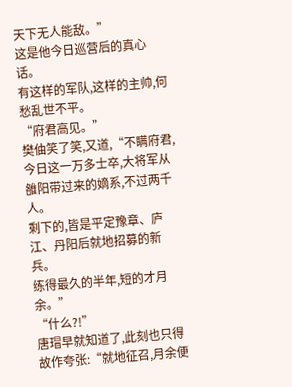天下无人能敌。”
这是他今日巡营后的真心话。
有这样的军队,这样的主帅,何愁乱世不平。
“府君高见。”
樊伷笑了笑,又道,“不瞒府君,今日这一万多士卒,大将军从雒阳带过来的嫡系,不过两千人。
剩下的,皆是平定豫章、庐江、丹阳后就地招募的新兵。
练得最久的半年,短的才月余。”
“什么?!”
唐瑁早就知道了,此刻也只得故作夸张:“就地征召,月余便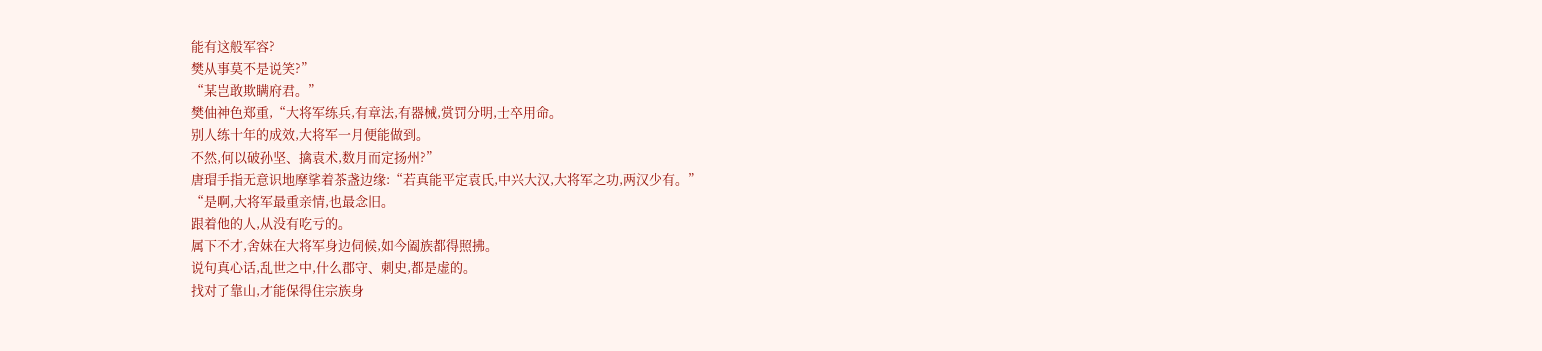能有这般军容?
樊从事莫不是说笑?”
“某岂敢欺瞒府君。”
樊伷神色郑重,“大将军练兵,有章法,有器械,赏罚分明,士卒用命。
别人练十年的成效,大将军一月便能做到。
不然,何以破孙坚、擒袁术,数月而定扬州?”
唐瑁手指无意识地摩挲着茶盏边缘:“若真能平定袁氏,中兴大汉,大将军之功,两汉少有。”
“是啊,大将军最重亲情,也最念旧。
跟着他的人,从没有吃亏的。
属下不才,舍妹在大将军身边伺候,如今阖族都得照拂。
说句真心话,乱世之中,什么郡守、刺史,都是虚的。
找对了靠山,才能保得住宗族身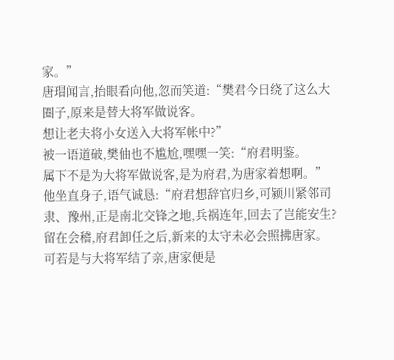家。”
唐瑁闻言,抬眼看向他,忽而笑道:“樊君今日绕了这么大圈子,原来是替大将军做说客。
想让老夫将小女送入大将军帐中?”
被一语道破,樊伷也不尴尬,嘿嘿一笑:“府君明鉴。
属下不是为大将军做说客,是为府君,为唐家着想啊。”
他坐直身子,语气诚恳:“府君想辞官归乡,可颍川紧邻司隶、豫州,正是南北交锋之地,兵祸连年,回去了岂能安生?
留在会稽,府君卸任之后,新来的太守未必会照拂唐家。
可若是与大将军结了亲,唐家便是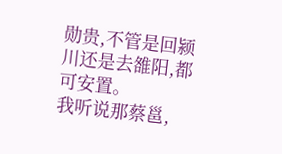勋贵,不管是回颍川还是去雒阳,都可安置。
我听说那蔡邕,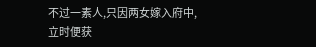不过一素人,只因两女嫁入府中,立时便获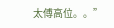太傅高位。。”